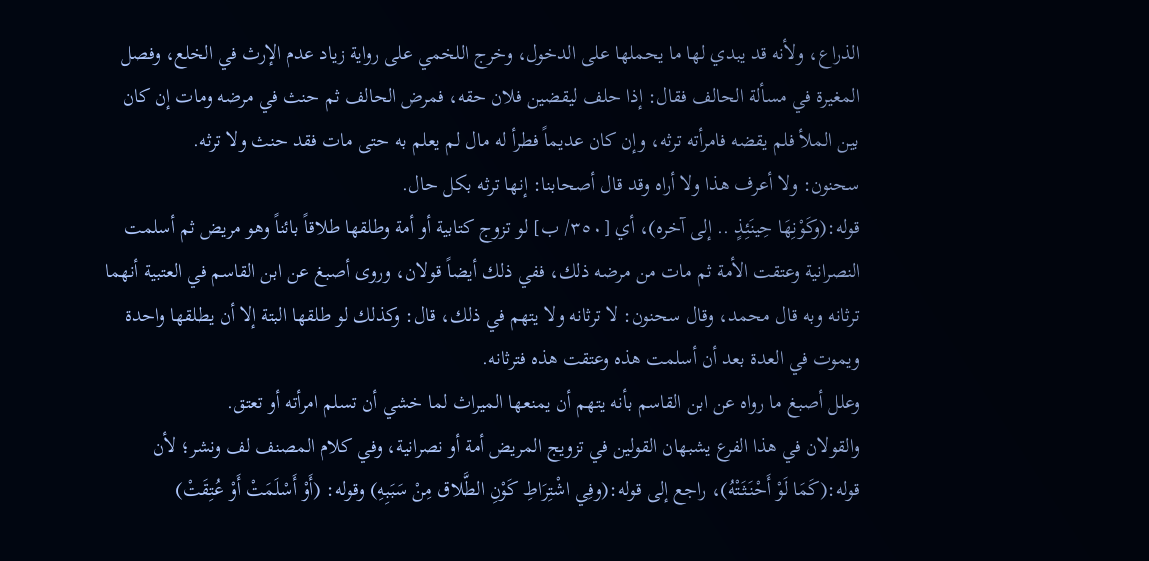الذراع، ولأنه قد يبدي لها ما يحملها على الدخول، وخرج اللخمي على رواية زياد عدم الإرث في الخلع، وفصل المغيرة في مسألة الحالف فقال: إذا حلف ليقضين فلان حقه، فمرض الحالف ثم حنث في مرضه ومات إن كان بين الملأ فلم يقضه فامرأته ترثه، وإن كان عديماً فطرأ له مال لم يعلم به حتى مات فقد حنث ولا ترثه.
سحنون: ولا أعرف هذا ولا أراه وقد قال أصحابنا: إنها ترثه بكل حال.
قوله:(وكَوْنِهَا حِينَئِذٍ .. إلى آخره)، أي [٣٥٠/ ب] لو تزوج كتابية أو أمة وطلقها طلاقاً بائناً وهو مريض ثم أسلمت النصرانية وعتقت الأمة ثم مات من مرضه ذلك، ففي ذلك أيضاً قولان، وروى أصبغ عن ابن القاسم في العتبية أنهما ترثانه وبه قال محمد، وقال سحنون: لا ترثانه ولا يتهم في ذلك، قال: وكذلك لو طلقها البتة إلا أن يطلقها واحدة ويموت في العدة بعد أن أسلمت هذه وعتقت هذه فترثانه.
وعلل أصبغ ما رواه عن ابن القاسم بأنه يتهم أن يمنعها الميراث لما خشي أن تسلم امرأته أو تعتق.
والقولان في هذا الفرع يشبهان القولين في تزويج المريض أمة أو نصرانية، وفي كلام المصنف لف ونشر؛ لأن قوله:(كَمَا لَوْ أَحْنَثَتْهُ)، راجع إلى قوله:(وفِي اشْتِرَاطِ كَوْنِ الطَّلاق مِنْ سَبَبِهِ) وقوله: (أَوْ أَسْلَمَتْ أَوْ عُتِقَتْ)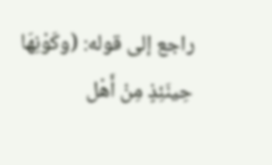راجع إلى قوله: (وكَوْنِهَا حِينَئِذٍ مِنْ أَهْل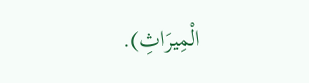الْمِيرَاثِ).